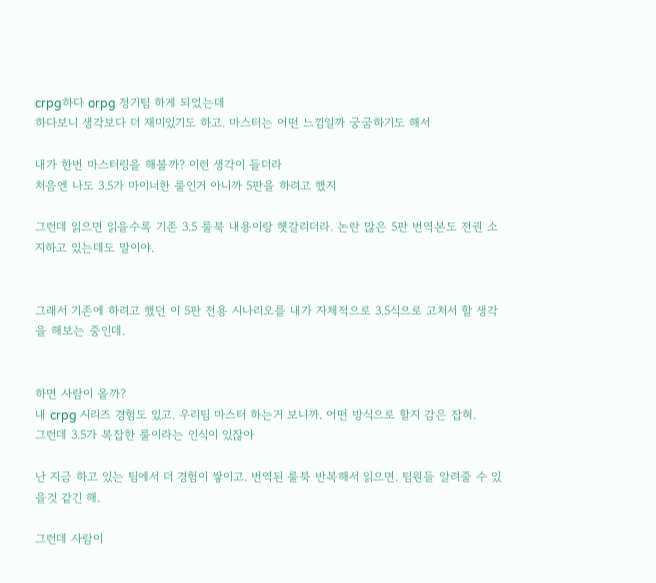crpg하다 orpg 정기팀 하게 되었는데
하다보니 생각보다 더 재미있기도 하고. 마스터는 어떤 느낌일까 궁굼하기도 해서

내가 한번 마스터링을 해볼까? 이런 생각이 들더라
처음엔 나도 3.5가 마이너한 룰인거 아니까 5판을 하려고 했지

그런데 읽으면 읽을수록 기존 3.5 룰북 내용이랑 헷갈리더라. 논란 많은 5판 번역본도 전권 소지하고 있는데도 말이야.


그래서 기존에 하려고 했던 이 5판 전용 시나리오를 내가 자체적으로 3.5식으로 고처서 할 생각을 해보는 중인데.


하면 사람이 올까?
내 crpg 시리즈 경험도 있고. 우리팀 마스터 하는거 보니까. 어떤 방식으로 할지 감은 잡혀.
그런데 3.5가 복잡한 룰이라는 인식이 있잖아

난 지금 하고 있는 팀에서 더 경험이 쌓이고. 번역된 룰북 반복해서 읽으면. 팀원들 알려줄 수 있을것 같긴 해.

그런데 사람이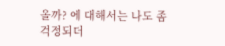올까? 에 대해서는 나도 좀 걱정되더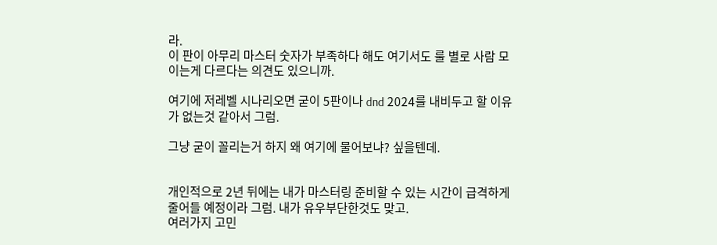라.
이 판이 아무리 마스터 숫자가 부족하다 해도 여기서도 룰 별로 사람 모이는게 다르다는 의견도 있으니까.

여기에 저레벨 시나리오면 굳이 5판이나 dnd 2024를 내비두고 할 이유가 없는것 같아서 그럼.

그냥 굳이 꼴리는거 하지 왜 여기에 물어보냐? 싶을텐데.


개인적으로 2년 뒤에는 내가 마스터링 준비할 수 있는 시간이 급격하게 줄어들 예정이라 그럼. 내가 유우부단한것도 맞고.
여러가지 고민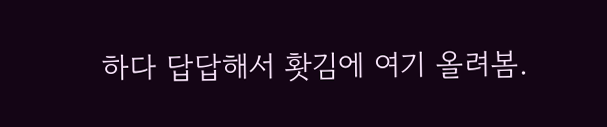하다 답답해서 홧김에 여기 올려봄.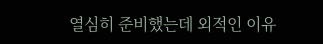열심히 준비했는데 외적인 이유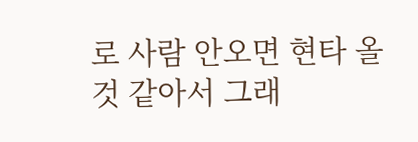로 사람 안오면 현타 올것 같아서 그래